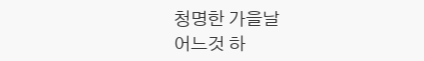청명한 가을날
어느것 하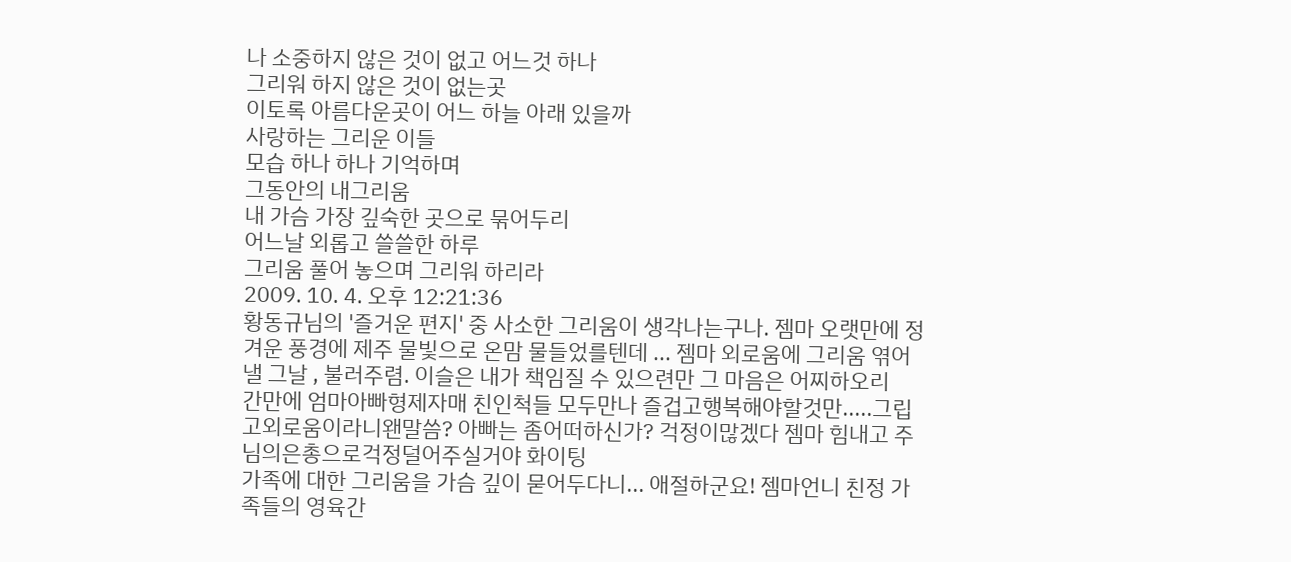나 소중하지 않은 것이 없고 어느것 하나
그리워 하지 않은 것이 없는곳
이토록 아름다운곳이 어느 하늘 아래 있을까
사랑하는 그리운 이들
모습 하나 하나 기억하며
그동안의 내그리움
내 가슴 가장 깊숙한 곳으로 묶어두리
어느날 외롭고 쓸쓸한 하루
그리움 풀어 놓으며 그리워 하리라
2009. 10. 4. 오후 12:21:36
황동규님의 '즐거운 편지' 중 사소한 그리움이 생각나는구나. 젬마 오랫만에 정겨운 풍경에 제주 물빛으로 온맘 물들었를텐데 ... 젬마 외로움에 그리움 엮어 낼 그날 , 불러주렴. 이슬은 내가 책임질 수 있으련만 그 마음은 어찌하오리
간만에 엄마아빠형제자매 친인척들 모두만나 즐겁고행복해야할것만.....그립고외로움이라니왠말씀? 아빠는 좀어떠하신가? 걱정이많겠다 젬마 힘내고 주님의은총으로걱정덜어주실거야 화이팅
가족에 대한 그리움을 가슴 깊이 묻어두다니... 애절하군요! 젬마언니 친정 가족들의 영육간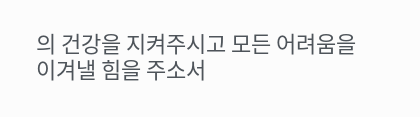의 건강을 지켜주시고 모든 어려움을 이겨낼 힘을 주소서